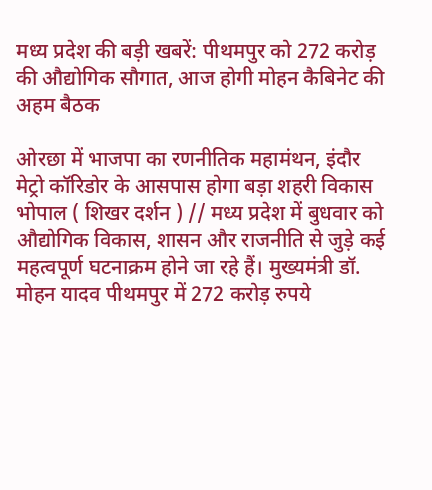मध्य प्रदेश की बड़ी खबरें: पीथमपुर को 272 करोड़ की औद्योगिक सौगात, आज होगी मोहन कैबिनेट की अहम बैठक

ओरछा में भाजपा का रणनीतिक महामंथन, इंदौर मेट्रो कॉरिडोर के आसपास होगा बड़ा शहरी विकास
भोपाल ( शिखर दर्शन ) // मध्य प्रदेश में बुधवार को औद्योगिक विकास, शासन और राजनीति से जुड़े कई महत्वपूर्ण घटनाक्रम होने जा रहे हैं। मुख्यमंत्री डॉ. मोहन यादव पीथमपुर में 272 करोड़ रुपये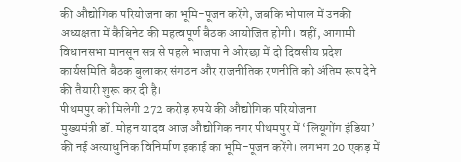की औद्योगिक परियोजना का भूमि-पूजन करेंगे, जबकि भोपाल में उनकी अध्यक्षता में कैबिनेट की महत्वपूर्ण बैठक आयोजित होगी। वहीं, आगामी विधानसभा मानसून सत्र से पहले भाजपा ने ओरछा में दो दिवसीय प्रदेश कार्यसमिति बैठक बुलाकर संगठन और राजनीतिक रणनीति को अंतिम रूप देने की तैयारी शुरू कर दी है।
पीथमपुर को मिलेगी 272 करोड़ रुपये की औद्योगिक परियोजना
मुख्यमंत्री डॉ. मोहन यादव आज औद्योगिक नगर पीथमपुर में ‘लियूगोंग इंडिया’ की नई अत्याधुनिक विनिर्माण इकाई का भूमि-पूजन करेंगे। लगभग 20 एकड़ में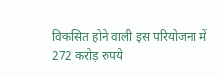विकसित होने वाली इस परियोजना में 272 करोड़ रुपये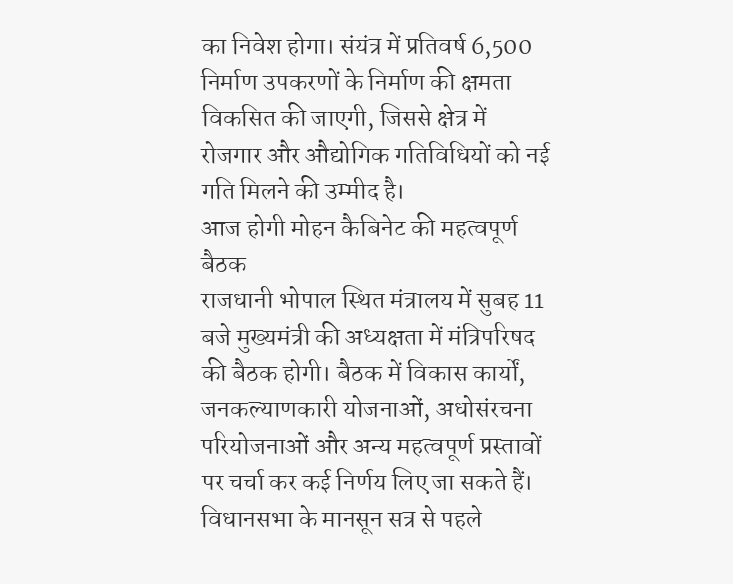का निवेश होगा। संयंत्र में प्रतिवर्ष 6,500 निर्माण उपकरणों के निर्माण की क्षमता विकसित की जाएगी, जिससे क्षेत्र में रोजगार और औद्योगिक गतिविधियों को नई गति मिलने की उम्मीद है।
आज होगी मोहन कैबिनेट की महत्वपूर्ण बैठक
राजधानी भोपाल स्थित मंत्रालय में सुबह 11 बजे मुख्यमंत्री की अध्यक्षता में मंत्रिपरिषद की बैठक होगी। बैठक में विकास कार्यों, जनकल्याणकारी योजनाओं, अधोसंरचना परियोजनाओं और अन्य महत्वपूर्ण प्रस्तावों पर चर्चा कर कई निर्णय लिए जा सकते हैं। विधानसभा के मानसून सत्र से पहले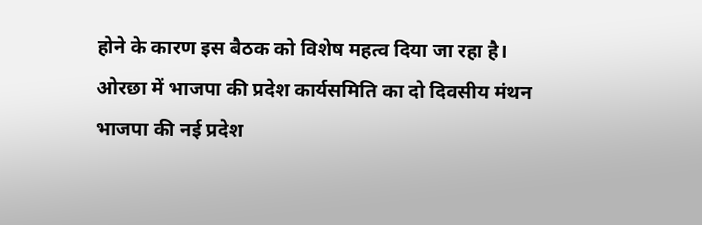होने के कारण इस बैठक को विशेष महत्व दिया जा रहा है।
ओरछा में भाजपा की प्रदेश कार्यसमिति का दो दिवसीय मंथन
भाजपा की नई प्रदेश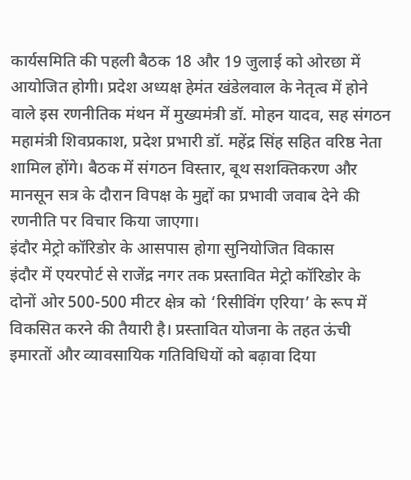कार्यसमिति की पहली बैठक 18 और 19 जुलाई को ओरछा में आयोजित होगी। प्रदेश अध्यक्ष हेमंत खंडेलवाल के नेतृत्व में होने वाले इस रणनीतिक मंथन में मुख्यमंत्री डॉ. मोहन यादव, सह संगठन महामंत्री शिवप्रकाश, प्रदेश प्रभारी डॉ. महेंद्र सिंह सहित वरिष्ठ नेता शामिल होंगे। बैठक में संगठन विस्तार, बूथ सशक्तिकरण और मानसून सत्र के दौरान विपक्ष के मुद्दों का प्रभावी जवाब देने की रणनीति पर विचार किया जाएगा।
इंदौर मेट्रो कॉरिडोर के आसपास होगा सुनियोजित विकास
इंदौर में एयरपोर्ट से राजेंद्र नगर तक प्रस्तावित मेट्रो कॉरिडोर के दोनों ओर 500-500 मीटर क्षेत्र को ‘रिसीविंग एरिया’ के रूप में विकसित करने की तैयारी है। प्रस्तावित योजना के तहत ऊंची इमारतों और व्यावसायिक गतिविधियों को बढ़ावा दिया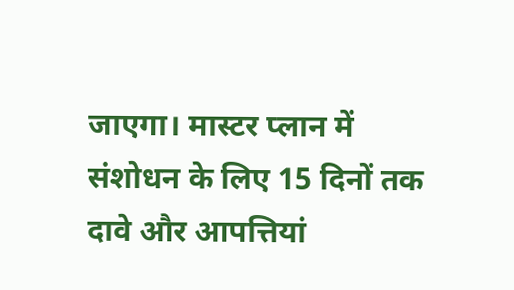जाएगा। मास्टर प्लान में संशोधन के लिए 15 दिनों तक दावे और आपत्तियां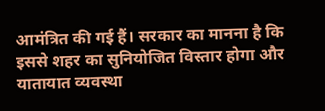आमंत्रित की गई हैं। सरकार का मानना है कि इससे शहर का सुनियोजित विस्तार होगा और यातायात व्यवस्था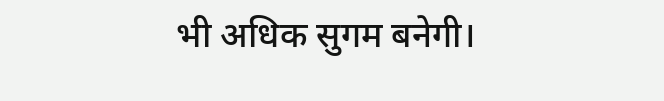भी अधिक सुगम बनेगी।